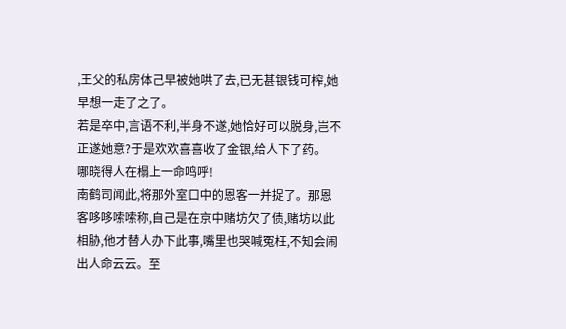,王父的私房体己早被她哄了去,已无甚银钱可榨,她早想一走了之了。
若是卒中,言语不利,半身不遂,她恰好可以脱身,岂不正遂她意?于是欢欢喜喜收了金银,给人下了药。
哪晓得人在榻上一命鸣呼!
南鹤司闻此,将那外室口中的恩客一并捉了。那恩客哆哆嗦嗦称,自己是在京中赌坊欠了债,赌坊以此相胁,他才替人办下此事,嘴里也哭喊冤枉,不知会闹出人命云云。至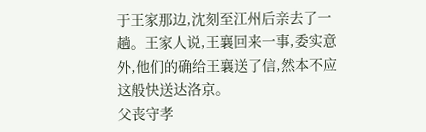于王家那边,沈刻至江州后亲去了一趟。王家人说,王襄回来一事,委实意外,他们的确给王襄送了信,然本不应这般快送达洛京。
父丧守孝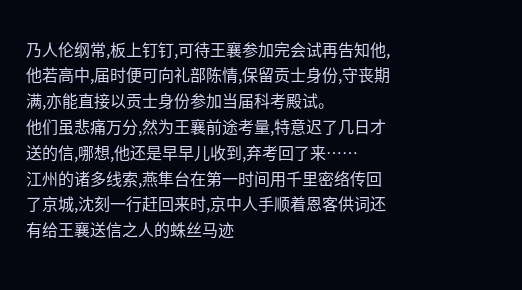乃人伦纲常,板上钉钉,可待王襄参加完会试再告知他,他若高中,届时便可向礼部陈情,保留贡士身份,守丧期满,亦能直接以贡士身份参加当届科考殿试。
他们虽悲痛万分,然为王襄前途考量,特意迟了几日才送的信,哪想,他还是早早儿收到,弃考回了来……
江州的诸多线索,燕隼台在第一时间用千里密络传回了京城,沈刻一行赶回来时,京中人手顺着恩客供词还有给王襄送信之人的蛛丝马迹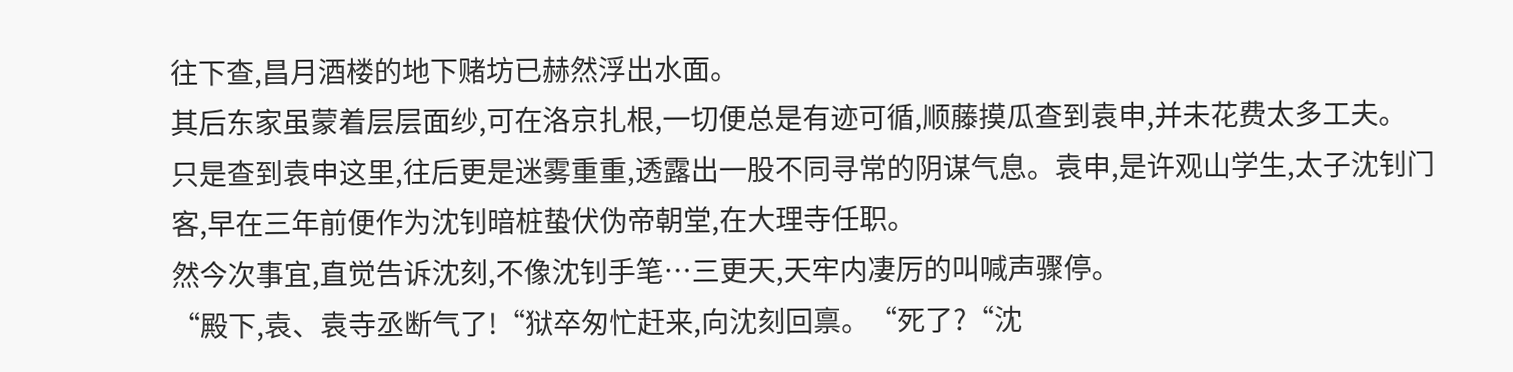往下查,昌月酒楼的地下赌坊已赫然浮出水面。
其后东家虽蒙着层层面纱,可在洛京扎根,一切便总是有迹可循,顺藤摸瓜查到袁申,并未花费太多工夫。
只是查到袁申这里,往后更是迷雾重重,透露出一股不同寻常的阴谋气息。袁申,是许观山学生,太子沈钊门客,早在三年前便作为沈钊暗桩蛰伏伪帝朝堂,在大理寺任职。
然今次事宜,直觉告诉沈刻,不像沈钊手笔…三更天,天牢内凄厉的叫喊声骤停。
“殿下,袁、袁寺丞断气了!“狱卒匆忙赶来,向沈刻回禀。“死了?“沈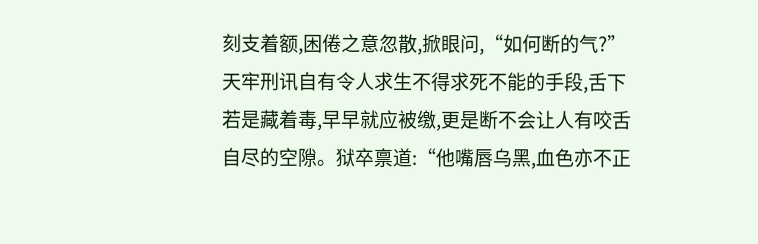刻支着额,困倦之意忽散,掀眼问,“如何断的气?”天牢刑讯自有令人求生不得求死不能的手段,舌下若是藏着毒,早早就应被缴,更是断不会让人有咬舌自尽的空隙。狱卒禀道:“他嘴唇乌黑,血色亦不正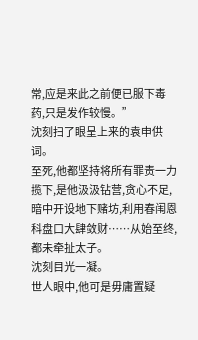常,应是来此之前便已服下毒药,只是发作较慢。”
沈刻扫了眼呈上来的袁申供词。
至死,他都坚持将所有罪责一力揽下,是他汲汲钻营,贪心不足,暗中开设地下赌坊,利用春闱恩科盘口大肆敛财……从始至终,都未牵扯太子。
沈刻目光一凝。
世人眼中,他可是毋庸置疑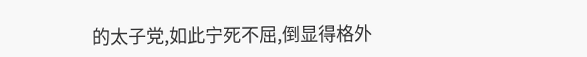的太子党,如此宁死不屈,倒显得格外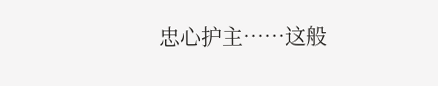忠心护主……这般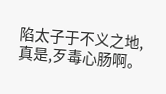陷太子于不义之地,真是,歹毒心肠啊。